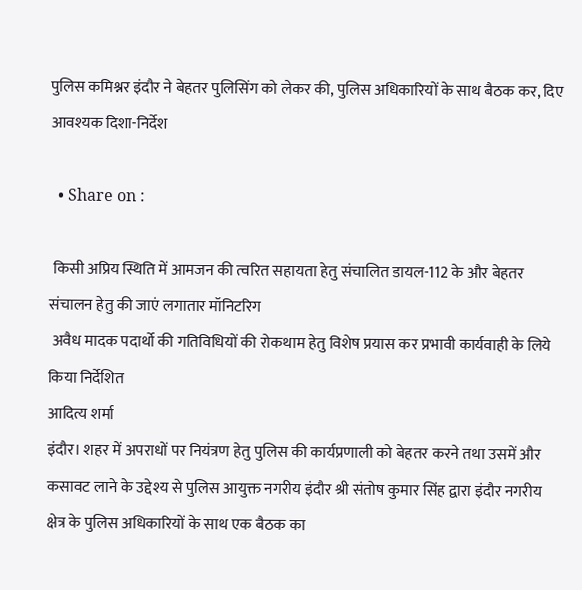पुलिस कमिश्नर इंदौर ने बेहतर पुलिसिंग को लेकर की, पुलिस अधिकारियों के साथ बैठक कर, दिए आवश्यक दिशा-निर्देश

  • Share on :

 किसी अप्रिय स्थिति में आमजन की त्वरित सहायता हेतु संचालित डायल-112 के और बेहतर संचालन हेतु की जाएं लगातार मॉनिटरिग
 अवैध मादक पदार्थो की गतिविधियों की रोकथाम हेतु विशेष प्रयास कर प्रभावी कार्यवाही के लिये किया निर्देशित
आदित्य शर्मा
इंदौर। शहर में अपराधों पर नियंत्रण हेतु पुलिस की कार्यप्रणाली को बेहतर करने तथा उसमें और कसावट लाने के उद्देश्य से पुलिस आयुक्त नगरीय इंदौर श्री संतोष कुमार सिंह द्वारा इंदौर नगरीय क्षेत्र के पुलिस अधिकारियों के साथ एक बैठक का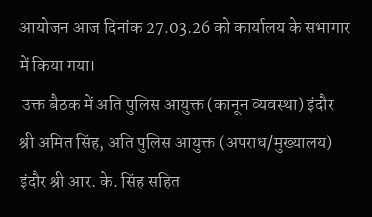आयोजन आज दिनांक 27.03.26 को कार्यालय के सभागार में किया गया।
 उक्त बैठक में अति पुलिस आयुक्त (कानून व्यवस्था) इंदौर श्री अमित सिंह, अति पुलिस आयुक्त (अपराध/मुख्यालय) इंदौर श्री आर. के. सिंह सहित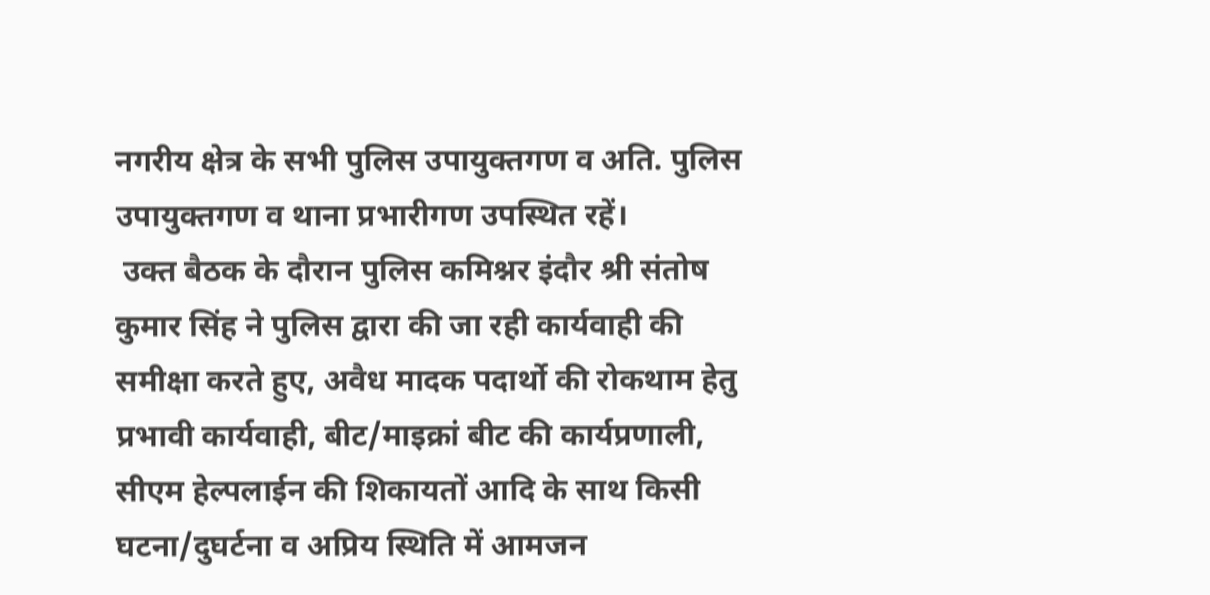नगरीय क्षेत्र के सभी पुलिस उपायुक्तगण व अति. पुलिस उपायुक्तगण व थाना प्रभारीगण उपस्थित रहें।
 उक्त बैठक के दौरान पुलिस कमिश्नर इंदौर श्री संतोष कुमार सिंह ने पुलिस द्वारा की जा रही कार्यवाही की समीक्षा करते हुए, अवैध मादक पदार्थो की रोकथाम हेतु प्रभावी कार्यवाही, बीट/माइक्रां बीट की कार्यप्रणाली, सीएम हेल्पलाईन की शिकायतों आदि के साथ किसी घटना/दुघर्टना व अप्रिय स्थिति में आमजन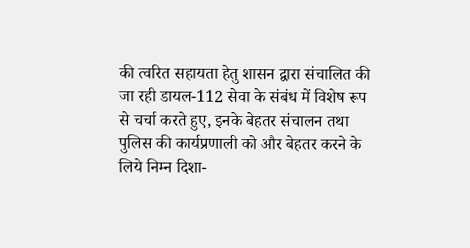की त्वरित सहायता हेतु शासन द्वारा संचालित की जा रही डायल-112 सेवा के संबंध में विशेष रूप से चर्चा करते हुए, इनके बेहतर संचालन तथा पुलिस की कार्यप्रणाली को और बेहतर करने के लिये निम्न दिशा-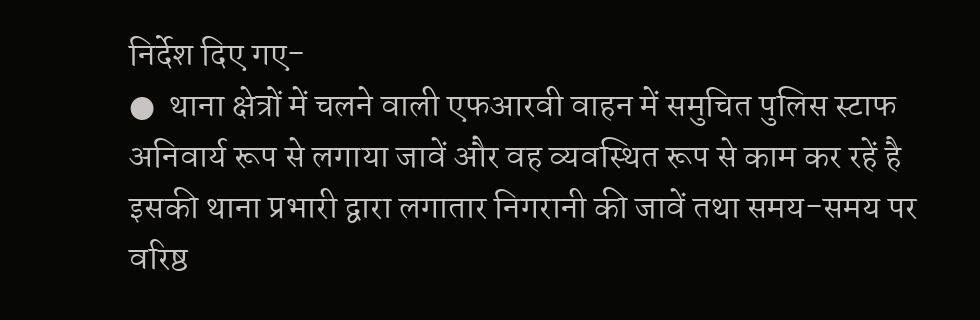निर्देश दिए गए-
●  थाना क्षेत्रों में चलने वाली एफआरवी वाहन में समुचित पुलिस स्टाफ अनिवार्य रूप से लगाया जावें और वह व्यवस्थित रूप से काम कर रहें है इसकी थाना प्रभारी द्वारा लगातार निगरानी की जावें तथा समय-समय पर वरिष्ठ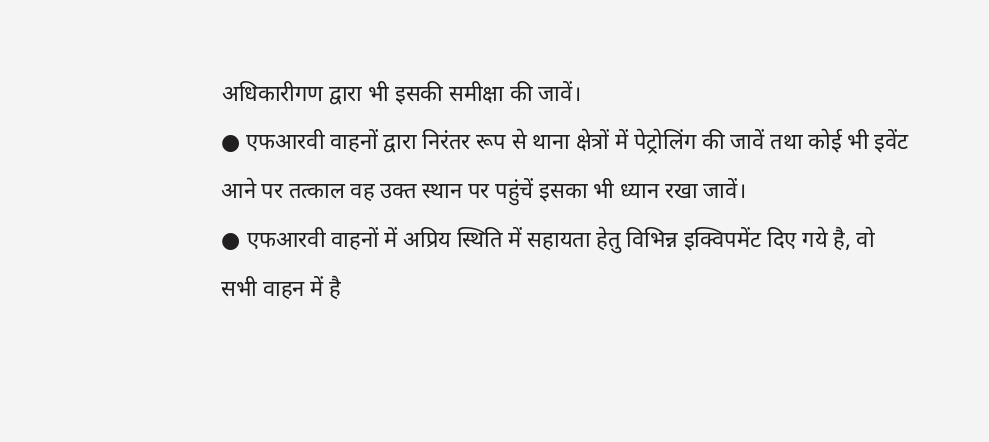अधिकारीगण द्वारा भी इसकी समीक्षा की जावें।
● एफआरवी वाहनों द्वारा निरंतर रूप से थाना क्षेत्रों में पेट्रोलिंग की जावें तथा कोई भी इवेंट आने पर तत्काल वह उक्त स्थान पर पहुंचें इसका भी ध्यान रखा जावें।
● एफआरवी वाहनों में अप्रिय स्थिति में सहायता हेतु विभिन्न इक्विपमेंट दिए गये है, वो सभी वाहन में है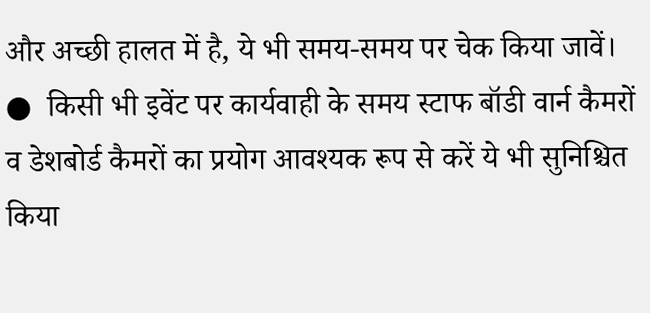और अच्छी हालत में है, ये भी समय-समय पर चेक किया जावें।
●  किसी भी इवेंट पर कार्यवाही के समय स्टाफ बॉडी वार्न कैमरों व डेशबोर्ड कैमरों का प्रयोग आवश्यक रूप से करें ये भी सुनिश्चित किया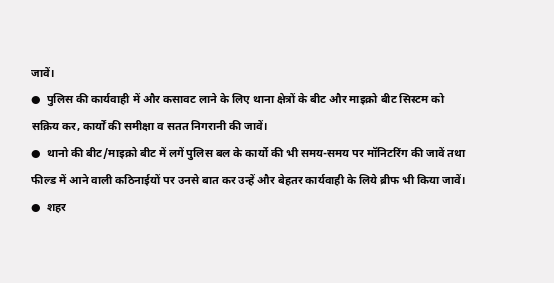जावें।
●  पुलिस की कार्यवाही में और कसावट लाने के लिए थाना क्षेत्रों के बीट और माइक्रो बीट सिस्टम को सक्रिय कर, कार्यों की समीक्षा व सतत निगरानी की जावें।
●  थानो की बीट/माइक्रो बीट में लगें पुलिस बल के कार्यो की भी समय-समय पर मॉनिटरिंग की जावें तथा फील्ड में आने वाली कठिनाईयों पर उनसे बात कर उन्हें और बेहतर कार्यवाही के लिये ब्रीफ भी किया जावें।
●  शहर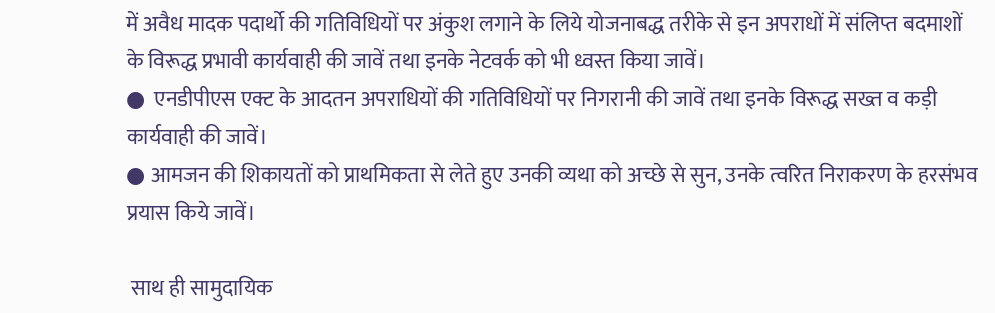में अवैध मादक पदार्थो की गतिविधियों पर अंकुश लगाने के लिये योजनाबद्ध तरीके से इन अपराधों में संलिप्त बदमाशों के विरूद्ध प्रभावी कार्यवाही की जावें तथा इनके नेटवर्क को भी ध्वस्त किया जावें।
●  एनडीपीएस एक्ट के आदतन अपराधियों की गतिविधियों पर निगरानी की जावें तथा इनके विरूद्ध सख्त व कड़ी कार्यवाही की जावें।
● आमजन की शिकायतों को प्राथमिकता से लेते हुए उनकी व्यथा को अच्छे से सुन, उनके त्वरित निराकरण के हरसंभव प्रयास किये जावें।

 साथ ही सामुदायिक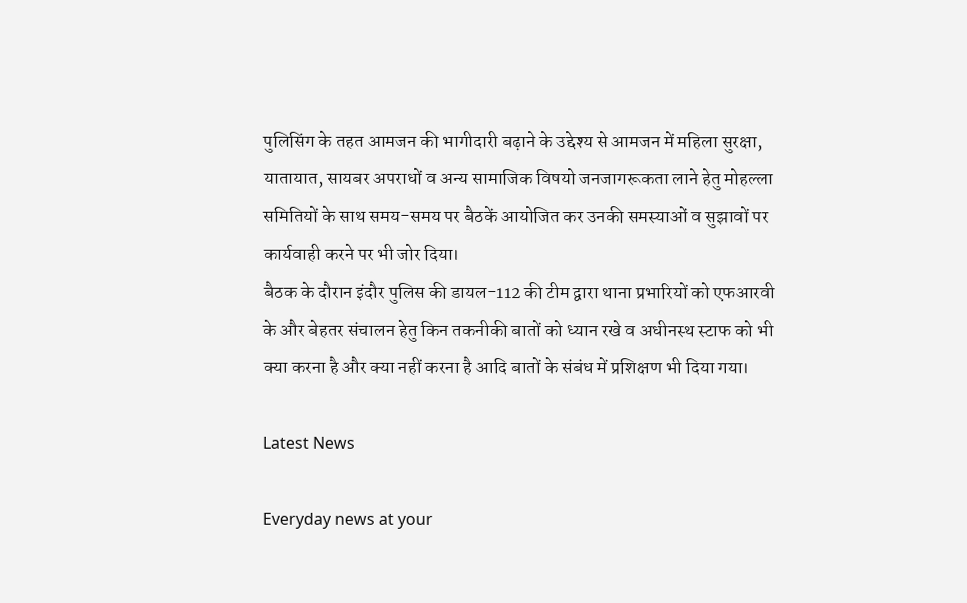पुलिसिंग के तहत आमजन की भागीदारी बढ़ाने के उद्देश्य से आमजन में महिला सुरक्षा, यातायात, सायबर अपराधों व अन्य सामाजिक विषयो जनजागरूकता लाने हेतु मोहल्ला समितियों के साथ समय-समय पर बैठकें आयोजित कर उनकी समस्याओं व सुझावों पर कार्यवाही करने पर भी जोर दिया।
बैठक के दौरान इंदौर पुलिस की डायल-112 की टीम द्वारा थाना प्रभारियों को एफआरवी के और बेहतर संचालन हेतु किन तकनीकी बातों को ध्यान रखे व अधीनस्थ स्टाफ को भी क्या करना है और क्या नहीं करना है आदि बातों के संबंध में प्रशिक्षण भी दिया गया।

Latest News

Everyday news at your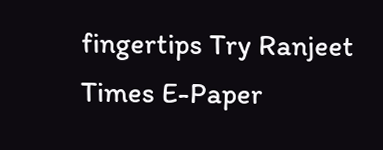fingertips Try Ranjeet Times E-Paper